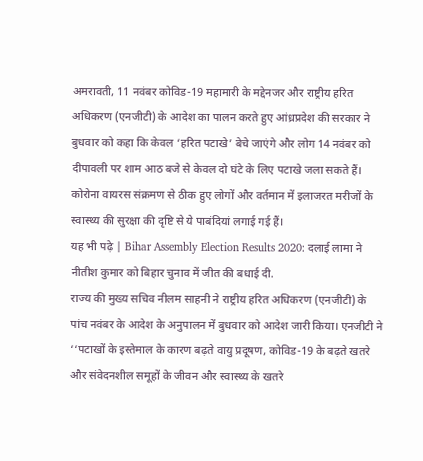अमरावती, 11 नवंबर कोविड-19 महामारी के मद्देनजर और राष्ट्रीय हरित अधिकरण (एनजीटी) के आदेश का पालन करते हुए आंध्रप्रदेश की सरकार ने बुधवार को कहा कि केवल ‘हरित पटाखे’ बेचे जाएंगे और लोग 14 नवंबर को दीपावली पर शाम आठ बजे से केवल दो घंटे के लिए पटाखे जला सकते हैं।
कोरोना वायरस संक्रमण से ठीक हुए लोगों और वर्तमान में इलाजरत मरीजों के स्वास्थ्य की सुरक्षा की दृष्टि से ये पाबंदियां लगाई गई हैं।
यह भी पढ़े | Bihar Assembly Election Results 2020: दलाई लामा ने नीतीश कुमार को बिहार चुनाव में जीत की बधाई दी.
राज्य की मुख्य सचिव नीलम साहनी ने राष्ट्रीय हरित अधिकरण (एनजीटी) के पांच नवंबर के आदेश के अनुपालन में बुधवार को आदेश जारी किया। एनजीटी ने ‘‘पटाखों के इस्तेमाल के कारण बढ़ते वायु प्रदूषण, कोविड-19 के बढ़ते खतरे और संवेदनशील समूहों के जीवन और स्वास्थ्य के खतरे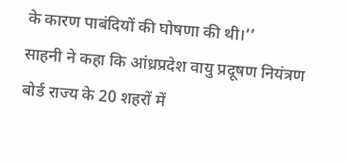के कारण पाबंदियों की घोषणा की थी।’’
साहनी ने कहा कि आंध्रप्रदेश वायु प्रदूषण नियंत्रण बोर्ड राज्य के 20 शहरों में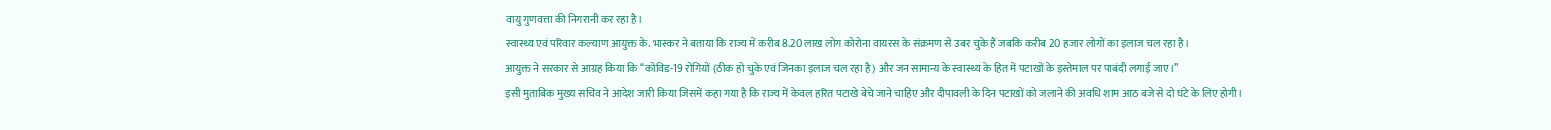वायु गुणवत्ता की निगरानी कर रहा है।
स्वास्थ्य एवं परिवार कल्याण आयुक्त के. भास्कर ने बताया कि राज्य में करीब 8.20 लाख लोग कोरोना वायरस के संक्रमण से उबर चुके हैं जबकि करीब 20 हजार लोगों का इलाज चल रहा है।
आयुक्त ने सरकार से आग्रह किया कि ‘‘कोविड-19 रोगियों (ठीक हो चुके एवं जिनका इलाज चल रहा है) और जन सामान्य के स्वास्थ्य के हित में पटाखों के इस्तेमाल पर पाबंदी लगाई जाए।’’
इसी मुताबिक मुख्य सचिव ने आदेश जारी किया जिसमें कहा गया है कि राज्य में केवल हरित पटाखे बेचे जाने चाहिए और दीपावली के दिन पटाखों को जलाने की अवधि शाम आठ बजे से दो घंटे के लिए होगी।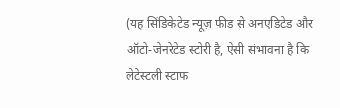(यह सिंडिकेटेड न्यूज़ फीड से अनएडिटेड और ऑटो-जेनरेटेड स्टोरी है, ऐसी संभावना है कि लेटेस्टली स्टाफ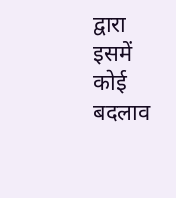द्वारा इसमें कोई बदलाव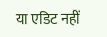या एडिट नहीं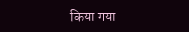किया गया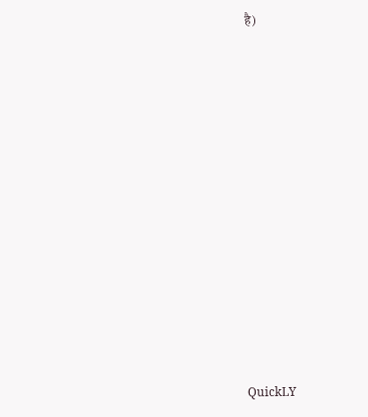है)













QuickLY